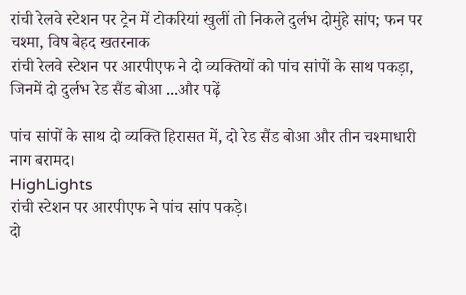रांची रेलवे स्टेशन पर ट्रेन में टोकरियां खुलीं तो निकले दुर्लभ दोमुंहे सांप; फन पर चश्मा, विष बेहद खतरनाक
रांची रेलवे स्टेशन पर आरपीएफ ने दो व्यक्तियों को पांच सांपों के साथ पकड़ा, जिनमें दो दुर्लभ रेड सैंड बोआ ...और पढ़ें

पांच सांपों के साथ दो व्यक्ति हिरासत में, दो रेड सैंड बोआ और तीन चश्माधारी नाग बरामद।
HighLights
रांची स्टेशन पर आरपीएफ ने पांच सांप पकड़े।
दो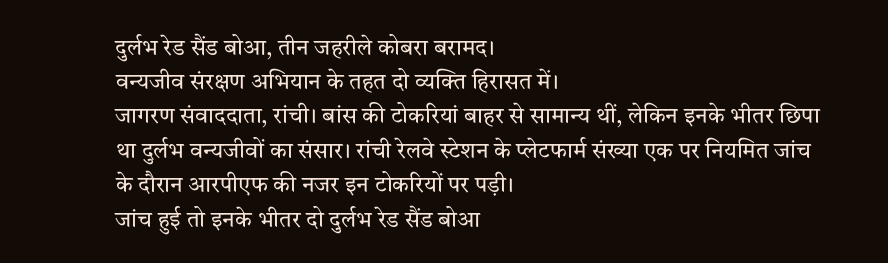दुर्लभ रेड सैंड बोआ, तीन जहरीले कोबरा बरामद।
वन्यजीव संरक्षण अभियान के तहत दो व्यक्ति हिरासत में।
जागरण संवाददाता, रांची। बांस की टोकरियां बाहर से सामान्य थीं, लेकिन इनके भीतर छिपा था दुर्लभ वन्यजीवों का संसार। रांची रेलवे स्टेशन के प्लेटफार्म संख्या एक पर नियमित जांच के दौरान आरपीएफ की नजर इन टोकरियों पर पड़ी।
जांच हुई तो इनके भीतर दो दुर्लभ रेड सैंड बोआ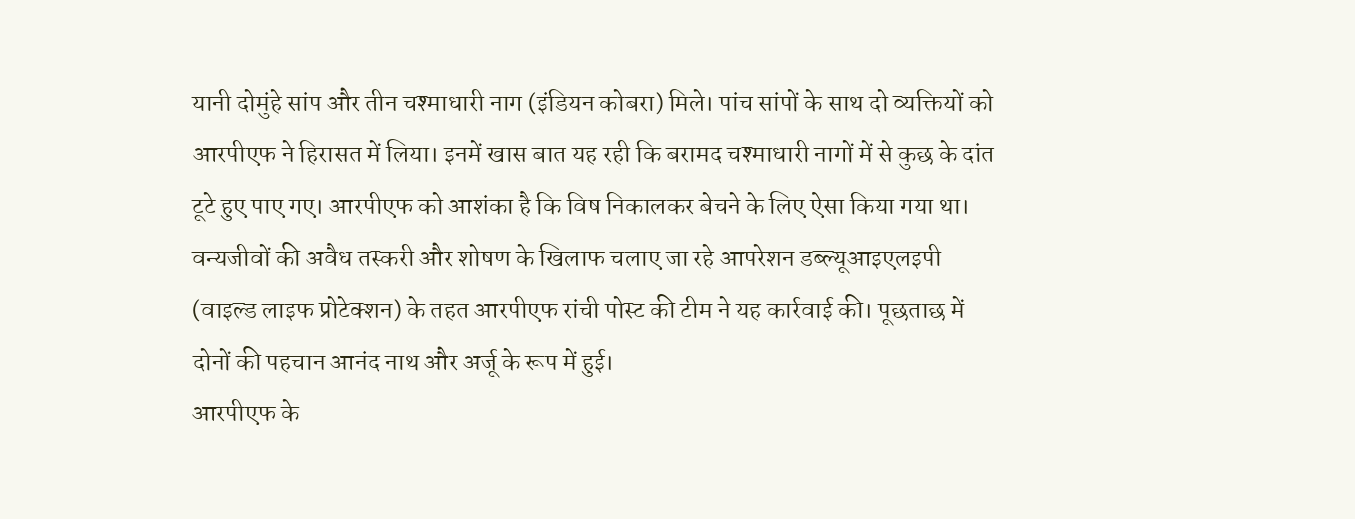यानी दोमुंहे सांप और तीन चश्माधारी नाग (इंडियन कोबरा) मिले। पांच सांपों के साथ दो व्यक्तियों को आरपीएफ ने हिरासत में लिया। इनमें खास बात यह रही कि बरामद चश्माधारी नागों में से कुछ के दांत टूटे हुए पाए गए। आरपीएफ को आशंका है कि विष निकालकर बेचने के लिए ऐसा किया गया था।
वन्यजीवों की अवैध तस्करी और शोषण के खिलाफ चलाए जा रहे आपरेशन डब्ल्यूआइएलइपी (वाइल्ड लाइफ प्रोटेक्शन) के तहत आरपीएफ रांची पोस्ट की टीम ने यह कार्रवाई की। पूछताछ में दोनों की पहचान आनंद नाथ और अर्जू के रूप में हुई।
आरपीएफ के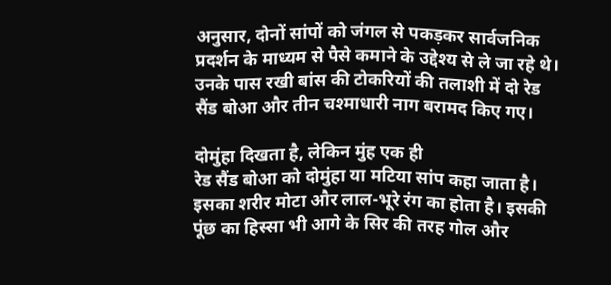अनुसार, दोनों सांपों को जंगल से पकड़कर सार्वजनिक प्रदर्शन के माध्यम से पैसे कमाने के उद्देश्य से ले जा रहे थे। उनके पास रखी बांस की टोकरियों की तलाशी में दो रेड सैंड बोआ और तीन चश्माधारी नाग बरामद किए गए।

दोमुंहा दिखता है, लेकिन मुंह एक ही
रेड सैंड बोआ को दोमुंहा या मटिया सांप कहा जाता है। इसका शरीर मोटा और लाल-भूरे रंग का होता है। इसकी पूंछ का हिस्सा भी आगे के सिर की तरह गोल और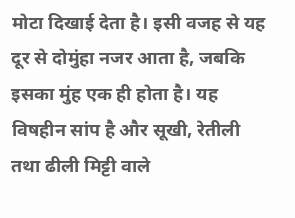मोटा दिखाई देता है। इसी वजह से यह दूर से दोमुंहा नजर आता है, जबकि इसका मुंह एक ही होता है। यह विषहीन सांप है और सूखी, रेतीली तथा ढीली मिट्टी वाले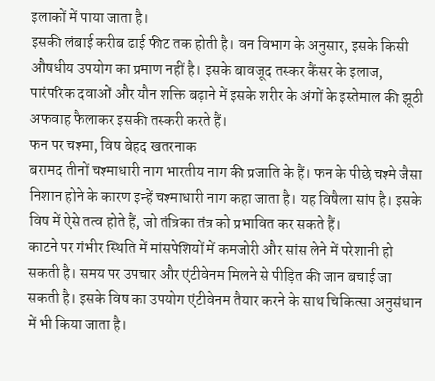इलाकों में पाया जाता है।
इसकी लंबाई करीब ढाई फीट तक होती है। वन विभाग के अनुसार, इसके किसी औषधीय उपयोग का प्रमाण नहीं है। इसके बावजूद तस्कर कैंसर के इलाज, पारंपरिक दवाओं और यौन शक्ति बढ़ाने में इसके शरीर के अंगों के इस्तेमाल की झूठी अफवाह फैलाकर इसकी तस्करी करते हैं।
फन पर चश्मा, विष बेहद खतरनाक
बरामद तीनों चश्माधारी नाग भारतीय नाग की प्रजाति के हैं। फन के पीछे चश्मे जैसा निशान होने के कारण इन्हें चश्माधारी नाग कहा जाता है। यह विषैला सांप है। इसके विष में ऐसे तत्व होते हैं, जो तंत्रिका तंत्र को प्रभावित कर सकते हैं।
काटने पर गंभीर स्थिति में मांसपेशियों में कमजोरी और सांस लेने में परेशानी हो सकती है। समय पर उपचार और एंटीवेनम मिलने से पीड़ित की जान बचाई जा सकती है। इसके विष का उपयोग एंटीवेनम तैयार करने के साथ चिकित्सा अनुसंधान में भी किया जाता है।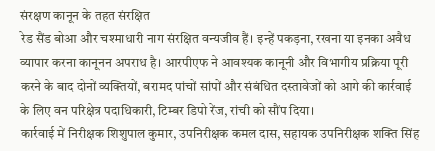संरक्षण कानून के तहत संरक्षित
रेड सैंड बोआ और चश्माधारी नाग संरक्षित वन्यजीव हैं। इन्हें पकड़ना, रखना या इनका अवैध व्यापार करना कानूनन अपराध है। आरपीएफ ने आवश्यक कानूनी और विभागीय प्रक्रिया पूरी करने के बाद दोनों व्यक्तियों, बरामद पांचों सांपों और संबंधित दस्तावेजों को आगे की कार्रवाई के लिए वन परिक्षेत्र पदाधिकारी, टिम्बर डिपो रेंज, रांची को सौंप दिया।
कार्रवाई में निरीक्षक शिशुपाल कुमार, उपनिरीक्षक कमल दास, सहायक उपनिरीक्षक शक्ति सिंह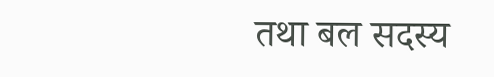तथा बल सदस्य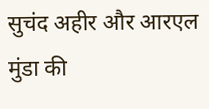सुचंद अहीर और आरएल मुंडा की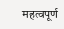महत्वपूर्ण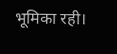भूमिका रही।